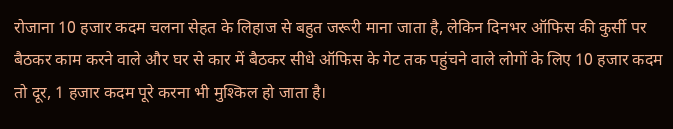रोजाना 10 हजार कदम चलना सेहत के लिहाज से बहुत जरूरी माना जाता है, लेकिन दिनभर ऑफिस की कुर्सी पर बैठकर काम करने वाले और घर से कार में बैठकर सीधे ऑफिस के गेट तक पहुंचने वाले लोगों के लिए 10 हजार कदम तो दूर, 1 हजार कदम पूरे करना भी मुश्किल हो जाता है।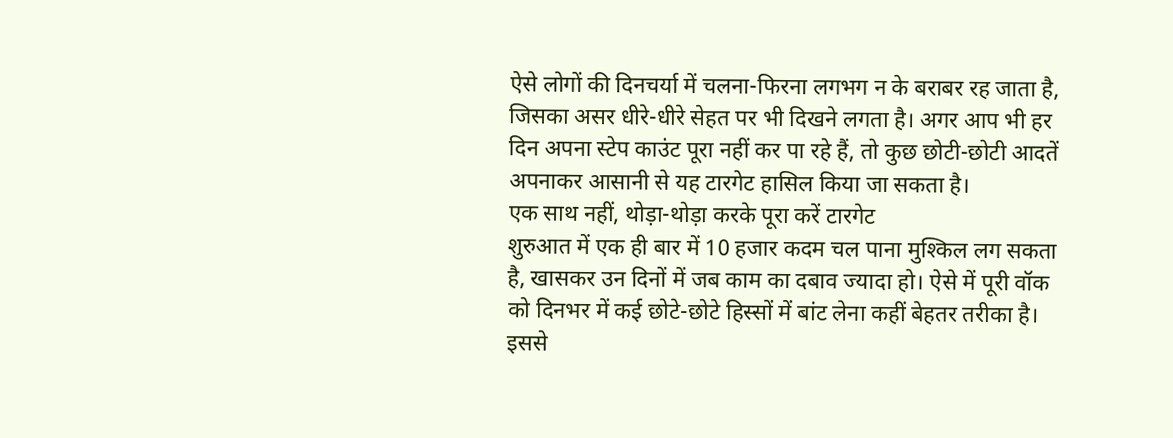ऐसे लोगों की दिनचर्या में चलना-फिरना लगभग न के बराबर रह जाता है, जिसका असर धीरे-धीरे सेहत पर भी दिखने लगता है। अगर आप भी हर दिन अपना स्टेप काउंट पूरा नहीं कर पा रहे हैं, तो कुछ छोटी-छोटी आदतें अपनाकर आसानी से यह टारगेट हासिल किया जा सकता है।
एक साथ नहीं, थोड़ा-थोड़ा करके पूरा करें टारगेट
शुरुआत में एक ही बार में 10 हजार कदम चल पाना मुश्किल लग सकता है, खासकर उन दिनों में जब काम का दबाव ज्यादा हो। ऐसे में पूरी वॉक को दिनभर में कई छोटे-छोटे हिस्सों में बांट लेना कहीं बेहतर तरीका है। इससे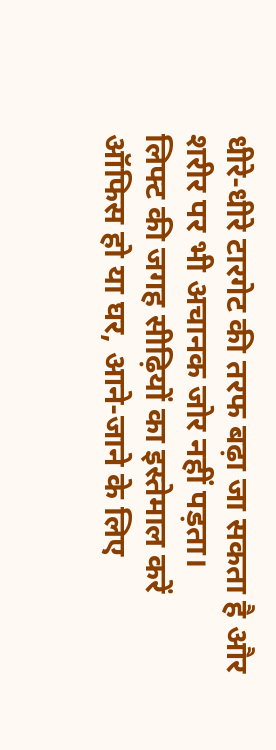धीरे-धीरे टारगेट की तरफ बढ़ा जा सकता है और शरीर पर भी अचानक जोर नहीं पड़ता।
लिफ्ट की जगह सीढ़ियों का इस्तेमाल करें
ऑफिस हो या घर, आने-जाने के लिए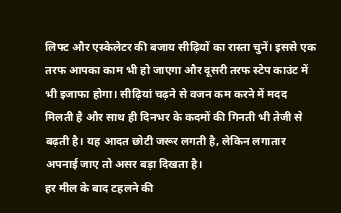लिफ्ट और एस्केलेटर की बजाय सीढ़ियों का रास्ता चुनें। इससे एक तरफ आपका काम भी हो जाएगा और दूसरी तरफ स्टेप काउंट में भी इजाफा होगा। सीढ़ियां चढ़ने से वजन कम करने में मदद मिलती है और साथ ही दिनभर के कदमों की गिनती भी तेजी से बढ़ती है। यह आदत छोटी जरूर लगती है, लेकिन लगातार अपनाई जाए तो असर बड़ा दिखता है।
हर मील के बाद टहलने की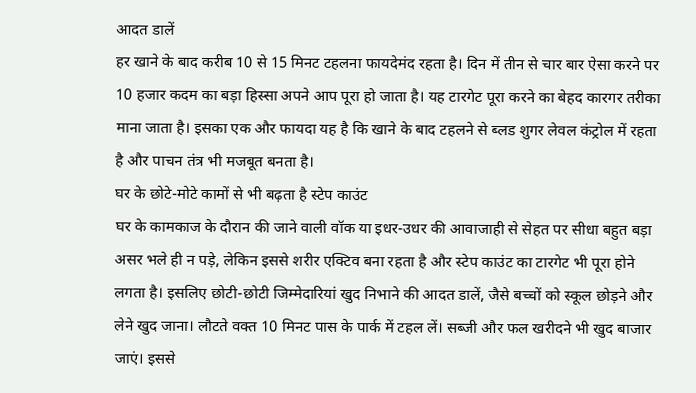आदत डालें
हर खाने के बाद करीब 10 से 15 मिनट टहलना फायदेमंद रहता है। दिन में तीन से चार बार ऐसा करने पर 10 हजार कदम का बड़ा हिस्सा अपने आप पूरा हो जाता है। यह टारगेट पूरा करने का बेहद कारगर तरीका माना जाता है। इसका एक और फायदा यह है कि खाने के बाद टहलने से ब्लड शुगर लेवल कंट्रोल में रहता है और पाचन तंत्र भी मजबूत बनता है।
घर के छोटे-मोटे कामों से भी बढ़ता है स्टेप काउंट
घर के कामकाज के दौरान की जाने वाली वॉक या इधर-उधर की आवाजाही से सेहत पर सीधा बहुत बड़ा असर भले ही न पड़े, लेकिन इससे शरीर एक्टिव बना रहता है और स्टेप काउंट का टारगेट भी पूरा होने लगता है। इसलिए छोटी-छोटी जिम्मेदारियां खुद निभाने की आदत डालें, जैसे बच्चों को स्कूल छोड़ने और लेने खुद जाना। लौटते वक्त 10 मिनट पास के पार्क में टहल लें। सब्जी और फल खरीदने भी खुद बाजार जाएं। इससे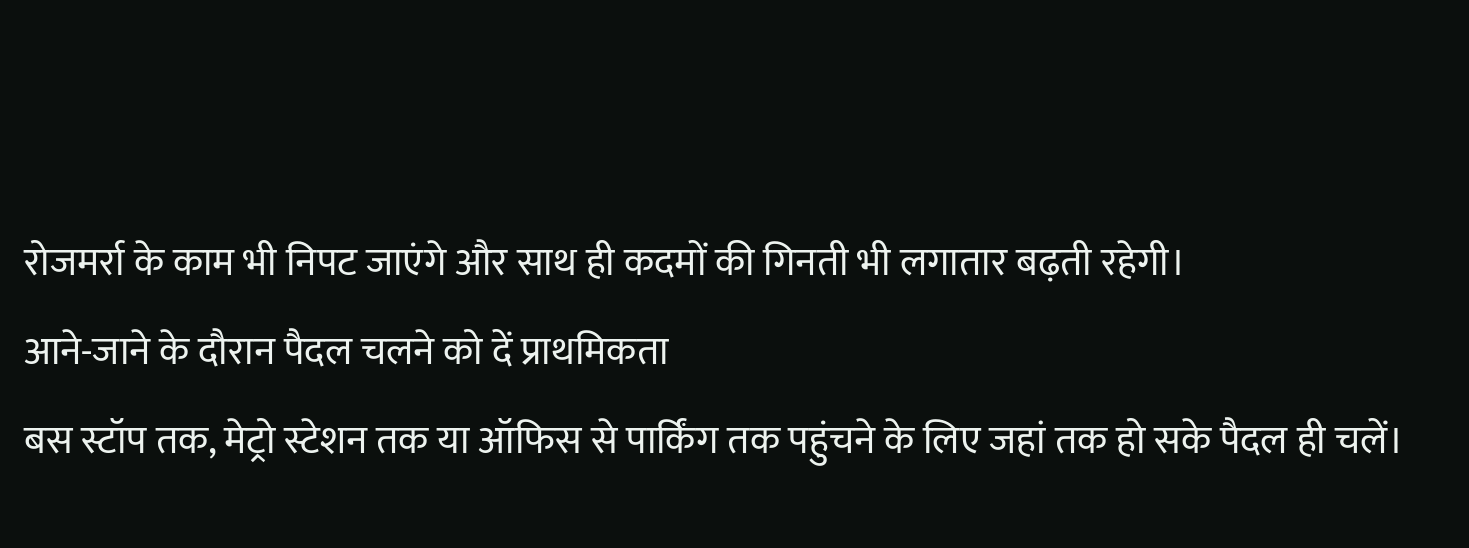रोजमर्रा के काम भी निपट जाएंगे और साथ ही कदमों की गिनती भी लगातार बढ़ती रहेगी।
आने-जाने के दौरान पैदल चलने को दें प्राथमिकता
बस स्टॉप तक, मेट्रो स्टेशन तक या ऑफिस से पार्किंग तक पहुंचने के लिए जहां तक हो सके पैदल ही चलें।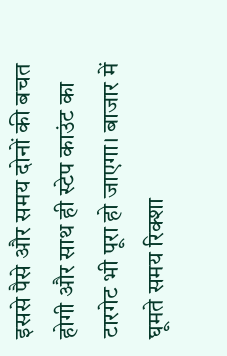इससे पैसे और समय दोनों की बचत होगी और साथ ही स्टेप काउंट का टारगेट भी पूरा हो जाएगा। बाजार में घूमते समय रिक्शा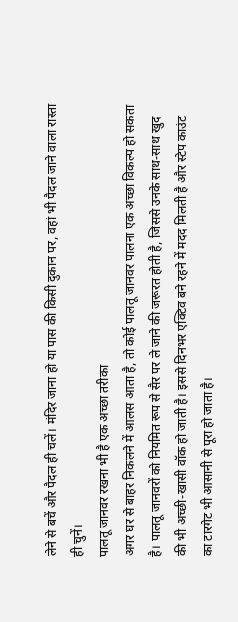लेने से बचें और पैदल ही चलें। मंदिर जाना हो या पास की किसी दुकान पर, वहां भी पैदल जाने वाला रास्ता ही चुनें।
पालतू जानवर रखना भी है एक अच्छा तरीका
अगर घर से बाहर निकलने में आलस आता है, तो कोई पालतू जानवर पालना एक अच्छा विकल्प हो सकता है। पालतू जानवरों को नियमित रूप से सैर पर ले जाने की जरूरत होती है, जिससे उनके साथ-साथ खुद की भी अच्छी-खासी वॉक हो जाती है। इससे दिनभर एक्टिव बने रहने में मदद मिलती है और स्टेप काउंट का टारगेट भी आसानी से पूरा हो जाता है।